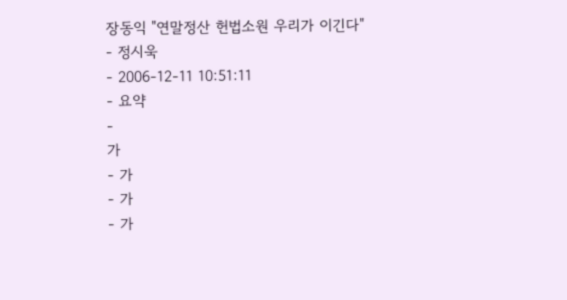장동익 "연말정산 헌법소원 우리가 이긴다"
- 정시욱
- 2006-12-11 10:51:11
- 요약
-
가
- 가
- 가
- 가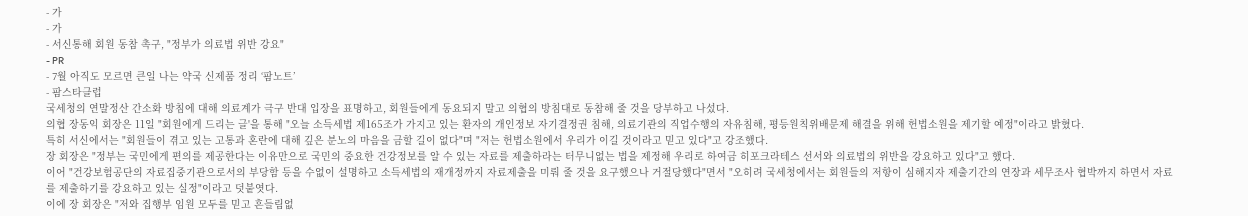- 가
- 가
- 서신통해 회원 동참 촉구, "정부가 의료법 위반 강요"
- PR
- 7월 아직도 모르면 큰일 나는 약국 신제품 정리 ‘팜노트’
- 팜스타클럽
국세청의 연말정산 간소화 방침에 대해 의료계가 극구 반대 입장을 표명하고, 회원들에게 동요되지 말고 의협의 방침대로 동참해 줄 것을 당부하고 나섰다.
의협 장동익 회장은 11일 "회원에게 드리는 글'을 통해 "오늘 소득세법 제165조가 가지고 있는 환자의 개인정보 자기결정권 침해, 의료기관의 직업수행의 자유침해, 평등원칙위배문제 해결을 위해 헌법소원을 제기할 예정"이라고 밝혔다.
특히 서신에서는 "회원들이 겪고 있는 고통과 혼란에 대해 깊은 분노의 마음을 금할 길이 없다"며 "저는 헌법소원에서 우리가 이길 것이라고 믿고 있다"고 강조했다.
장 회장은 "정부는 국민에게 편의를 제공한다는 이유만으로 국민의 중요한 건강정보를 알 수 있는 자료를 제출하라는 터무니없는 법을 제정해 우리로 하여금 히포크라테스 선서와 의료법의 위반을 강요하고 있다"고 했다.
이어 "건강보험공단의 자료집중기관으로서의 부당함 등을 수없이 설명하고 소득세법의 재개정까지 자료제출을 미뤄 줄 것을 요구했으나 거절당했다"면서 "오히려 국세청에서는 회원들의 저항이 심해지자 제출기간의 연장과 세무조사 협박까지 하면서 자료를 제출하기를 강요하고 있는 실정"이라고 덧붙엿다.
이에 장 회장은 "저와 집행부 임원 모두를 믿고 흔들림없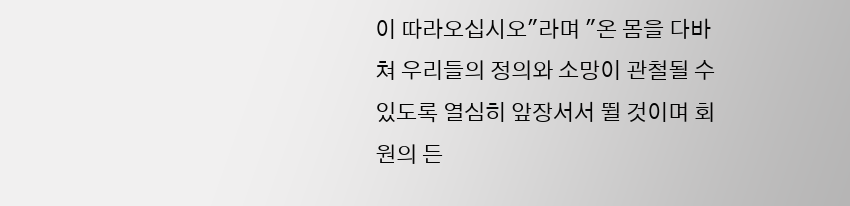이 따라오십시오"라며 "온 몸을 다바쳐 우리들의 정의와 소망이 관철될 수 있도록 열심히 앞장서서 뛸 것이며 회원의 든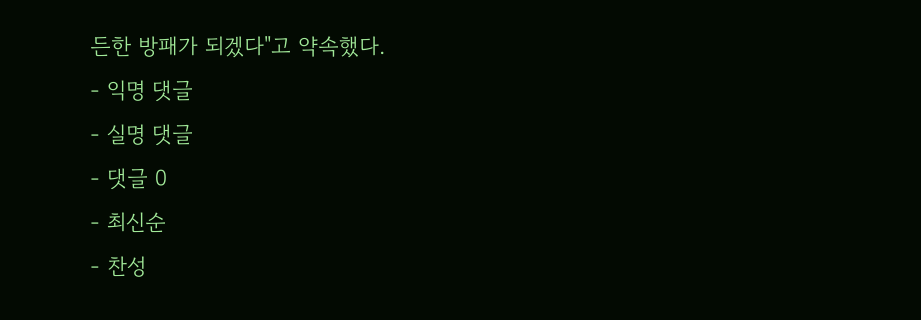든한 방패가 되겠다"고 약속했다.
- 익명 댓글
- 실명 댓글
- 댓글 0
- 최신순
- 찬성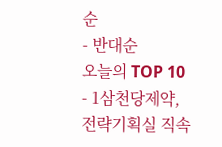순
- 반대순
오늘의 TOP 10
- 1삼천당제약, 전략기획실 직속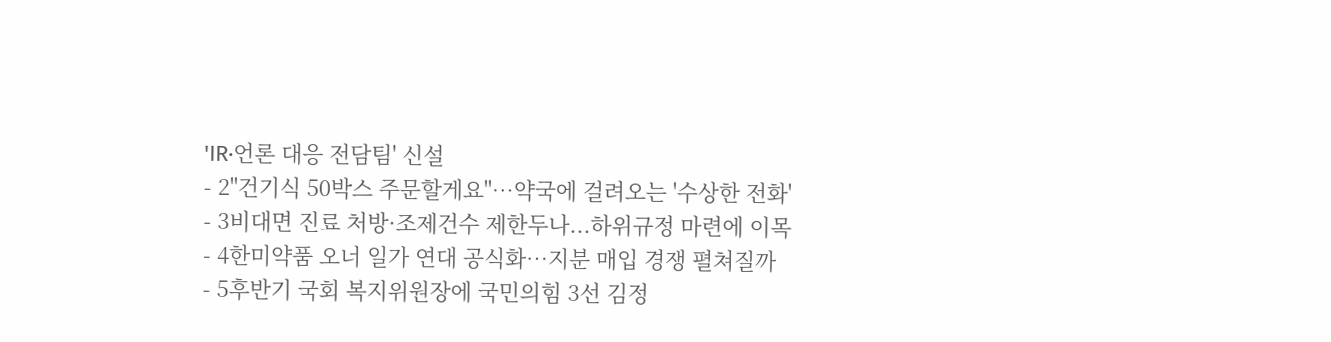'IR·언론 대응 전담팀' 신설
- 2"건기식 50박스 주문할게요"…약국에 걸려오는 '수상한 전화'
- 3비대면 진료 처방·조제건수 제한두나...하위규정 마련에 이목
- 4한미약품 오너 일가 연대 공식화…지분 매입 경쟁 펼쳐질까
- 5후반기 국회 복지위원장에 국민의힘 3선 김정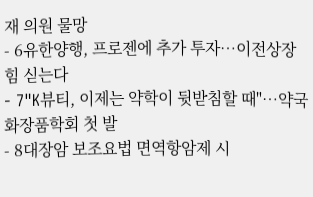재 의원 물망
- 6유한양행, 프로젠에 추가 투자…이전상장 힘 싣는다
- 7"K뷰티, 이제는 약학이 뒷받침할 때"…약국화장품학회 첫 발
- 8대장암 보조요법 면역항암제 시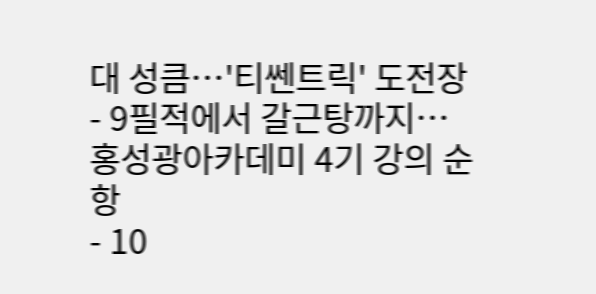대 성큼…'티쎈트릭' 도전장
- 9필적에서 갈근탕까지…홍성광아카데미 4기 강의 순항
- 10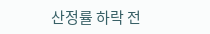산정률 하락 전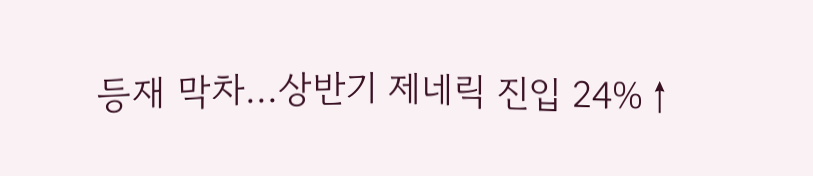등재 막차...상반기 제네릭 진입 24%↑